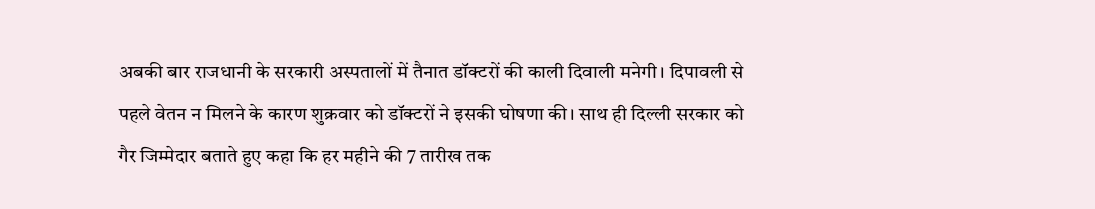अबकी बार राजधानी के सरकारी अस्पतालों में तैनात डॉक्टरों की काली दिवाली मनेगी। दिपावली से पहले वेतन न मिलने के कारण शुक्रवार को डॉक्टरों ने इसकी घोषणा की। साथ ही दिल्ली सरकार को गैर जिम्मेदार बताते हुए कहा कि हर महीने की 7 तारीख तक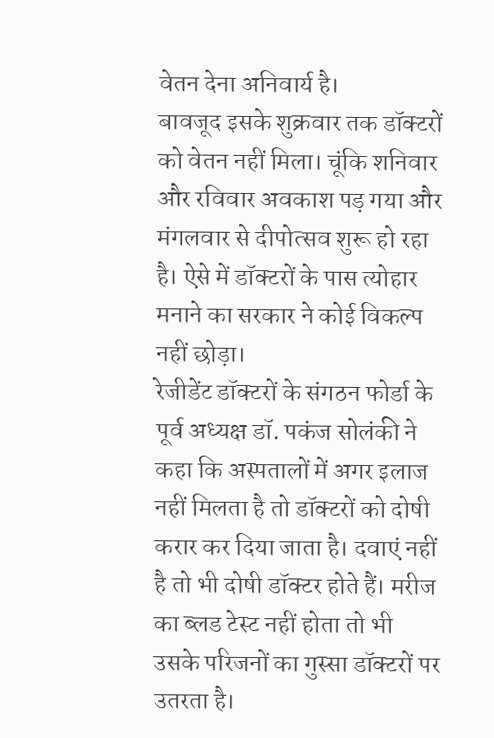वेतन देना अनिवार्य है।
बावजूद इसके शुक्रवार तक डॉक्टरों को वेतन नहीं मिला। चूंकि शनिवार और रविवार अवकाश पड़ गया और मंगलवार से दीपोत्सव शुरू हो रहा है। ऐसे में डॉक्टरों के पास त्योहार मनाने का सरकार ने कोई विकल्प नहीं छोड़ा।
रेजीडेंट डॉक्टरों के संगठन फोर्डा के पूर्व अध्यक्ष डॉ. पकंज सोलंकी ने कहा कि अस्पतालों में अगर इलाज नहीं मिलता है तो डॉक्टरों को दोषी करार कर दिया जाता है। दवाएं नहीं है तो भी दोषी डॉक्टर होते हैं। मरीज का ब्लड टेस्ट नहीं होता तो भी उसके परिजनों का गुस्सा डॉक्टरों पर उतरता है।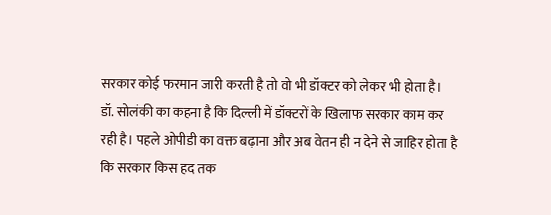सरकार कोई फरमान जारी करती है तो वो भी डॉक्टर को लेकर भी होता है।
डॉ. सोलंकी का कहना है कि दिल्ली में डॉक्टरों के खिलाफ सरकार काम कर रही है। पहले ओपीडी का वक्त बढ़ाना और अब वेतन ही न देने से जाहिर होता है कि सरकार किस हद तक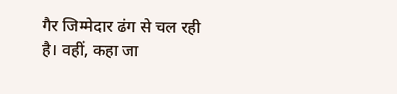गैर जिम्मेदार ढंग से चल रही है। वहीं, कहा जा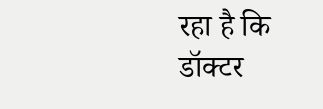रहा है कि डॉक्टर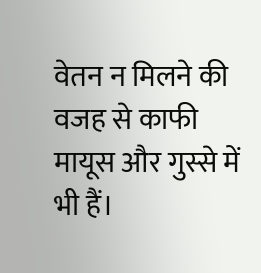वेतन न मिलने की वजह से काफी मायूस और गुस्से में भी हैं।